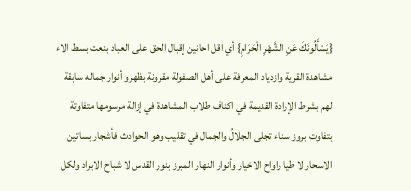{يَسْأَلُونَكَ عَنِ الشَّهْرِ الْحَرَامِ} أي اقل احانين إقبال الحق على العباد بنعت بسط الاء مشاهدة القرية وازدياد المعرفة على أهل الصفولة مقرونة بظهرو أنوار جماله سابقة لهم بشرط الإرادة القديمة في اكناف طلاب المشاهدة في إزالة مرسومها متفاوتة بتفاوت بروز سناء تجلى الجلالُ والجمال في تقليب وهو الحوادث فأشجار بساتين الاسحار لا طيا راواح الاخيار وأنوار النهار المبرز بنور القدس لا شباح الابراد ولكل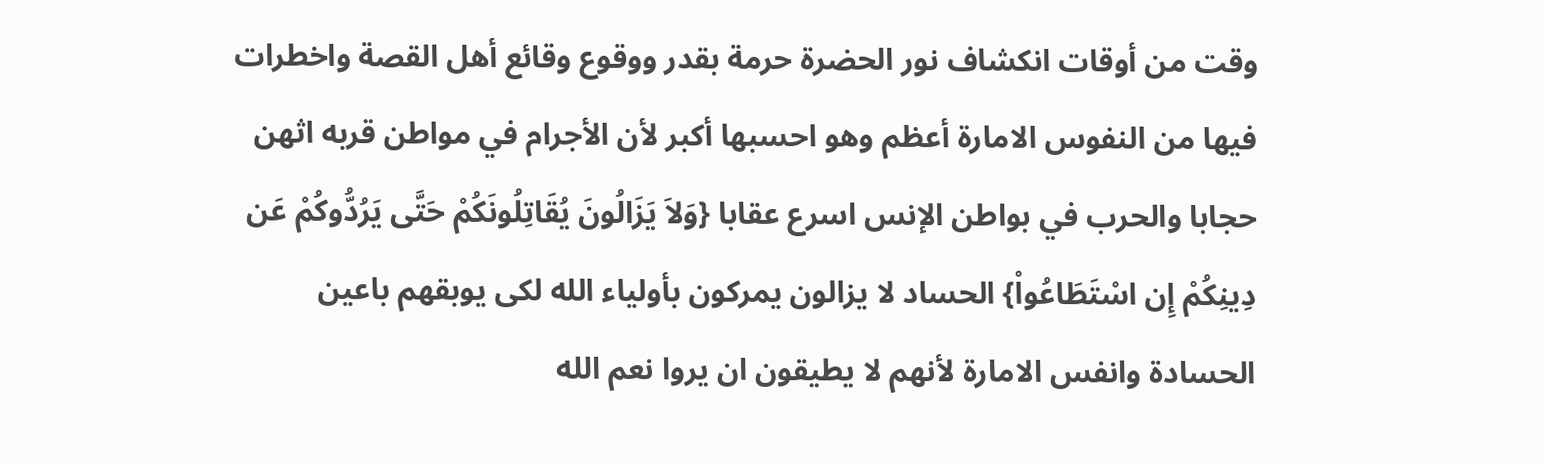وقت من أوقات انكشاف نور الحضرة حرمة بقدر ووقوع وقائع أهل القصة واخطرات فيها من النفوس الامارة أعظم وهو احسبها أكبر لأن الأجرام في مواطن قربه اثهن حجابا والحرب في بواطن الإنس اسرع عقابا {وَلاَ يَزَالُونَ يُقَاتِلُونَكُمْ حَتَّى يَرُدُّوكُمْ عَن دِينِكُمْ إِن اسْتَطَاعُواْ} الحساد لا يزالون يمركون بأولياء الله لكى يوبقهم باعين الحسادة وانفس الامارة لأنهم لا يطيقون ان يروا نعم الله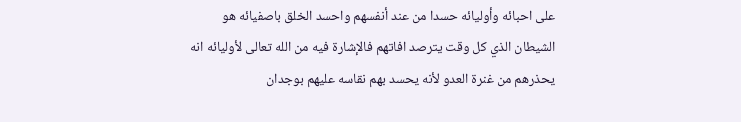على احبائه وأوليائه حسدا من عند أنفسهم واحسد الخلق باصفيائه هو الشيطان الذي كل وقت يترصد افاتهم فالإشارة فيه من الله تعالى لأوليائه انه يحذرهم من غنرة العدو لأنه يحسد بهم نقاسه عليهم بوجدان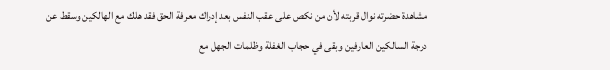مشاهدة حضرته نوال قربته لأن من نكص على عقب النفس بعد إدراك معرفة الحق فقد هلك مع الهالكين وسقط عن درجة السالكين العارفين وبقى في حجاب الغفلة وظلمات الجهل مع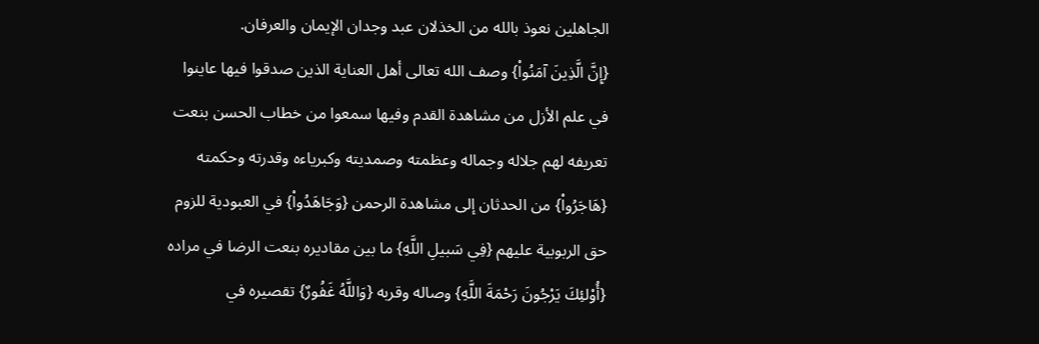الجاهلين نعوذ بالله من الخذلان عبد وجدان الإيمان والعرفان.
{إِنَّ الَّذِينَ آمَنُواْ} وصف الله تعالى أهل العناية الذين صدقوا فيها عاينوا في علم الأزل من مشاهدة القدم وفيها سمعوا من خطاب الحسن بنعت تعريفه لهم جلاله وجماله وعظمته وصمديته وكبرياءه وقدرته وحكمته {هَاجَرُواْ} من الحدثان إلى مشاهدة الرحمن {وَجَاهَدُواْ} في العبودية للزوم حق الربوبية عليهم {فِي سَبيلِ اللَّهِ} ما بين مقاديره بنعت الرضا في مراده {أُوْلئِكَ يَرْجُونَ رَحْمَةَ اللَّهِ} وصاله وقربه {وَاللَّهُ غَفُورٌ} تقصيره في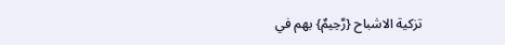تزكية الاشباح {رَّحِيمٌ} بهم في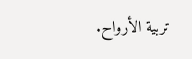تربية الأرواح.